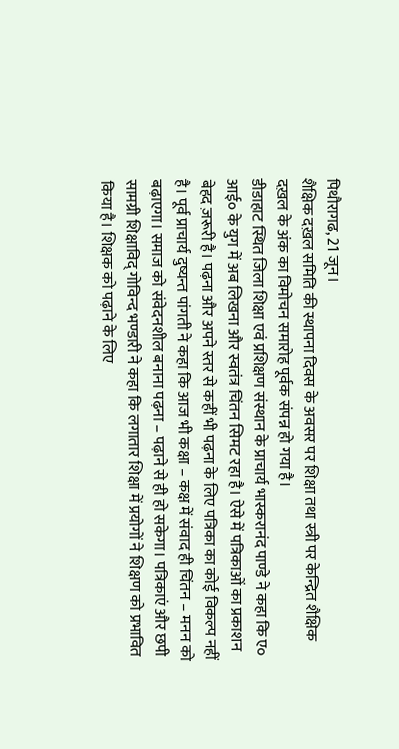पिथौरागढ, 21 जून।
शैक्षिक दख़ल समिति की स्थापना दिवस के अवसर पर शिक्षा तथा स्त्री पर केन्द्रित शैक्षिक दख़ल के अंक का विमोचन समारोह पूर्वक संपन्न हो गया है।
डीडाहाट स्थित जिला शिक्षा एवं प्रशिक्षण संस्थान के प्राचार्य भास्करानंद पाण्डे ने कहा कि ए० आई० के युग में अब लिखना और स्वतंत्र चिंतन सिमट रहा है। ऐसे में पत्रिकाओं का प्रकाशन बेहद ज़रूरी है। पढ़ना और अपने स्तर से कहीं भी पढ़ना के लिए पत्रिका का कोई विकल्प नहीं है। पूर्व प्राचार्य दुष्यन्त पांगती ने कहा कि आज भी कक्षा – कक्ष में संवाद ही चिंतन – मनन को बढ़ाएगा। समाज को संवेदनशील बनाना पढ़ना – पढ़ाने से ही हो सकेगा। पत्रिकाएं और छपी सामग्री शिक्षाविद् गोविन्द भण्डारी ने कहा कि लगातार शिक्षा में प्रयोगों ने शिक्षण को प्रभावित किया है। शिक्षक को पढ़ाने के लिए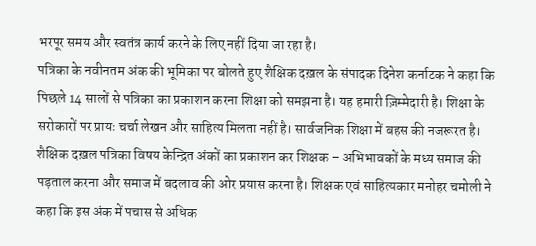भरपूर समय और स्वतंत्र कार्य करने के लिए नहीं दिया जा रहा है।
पत्रिका के नवीनतम अंक की भूमिका पर बोलते हुए शैक्षिक दख़ल के संपादक दिनेश कर्नाटक ने कहा कि पिछले 14 सालों से पत्रिका का प्रकाशन करना शिक्षा को समझना है। यह हमारी ज़िम्मेदारी है। शिक्षा के सरोकारों पर प्रायः चर्चा लेखन और साहित्य मिलता नहीं है। सार्वजनिक शिक्षा में बहस की नजरूरत है। शैक्षिक दख़ल पत्रिका विषय केन्द्रित अंकों का प्रकाशन कर शिक्षक – अभिभावकों के मध्य समाज की पड़ताल करना और समाज में बदलाव की ओर प्रयास करना है। शिक्षक एवं साहित्यकार मनोहर चमोली ने कहा कि इस अंक में पचास से अधिक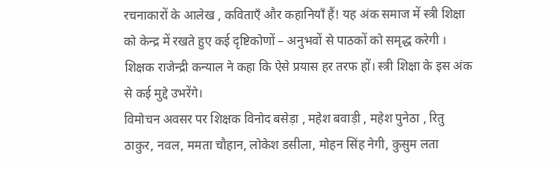रचनाकारों के आलेख , कविताएँ और कहानियाँ हैं! यह अंक समाज में स्त्री शिक्षा को केन्द्र में रखते हुए कई दृष्टिकोणों – अनुभवों से पाठकों को समृद्ध करेगी । शिक्षक राजेन्द्री कन्याल ने कहा कि ऐसे प्रयास हर तरफ हों। स्त्री शिक्षा के इस अंक से कई मुद्दे उभरेंगे।
विमोचन अवसर पर शिक्षक विनोद बसेड़ा , महेश बवाड़ी , महेश पुनेठा , रितु ठाकुर, नवल, ममता चौहान, लोकेश डसीला, मोहन सिंह नेगी, कुसुम लता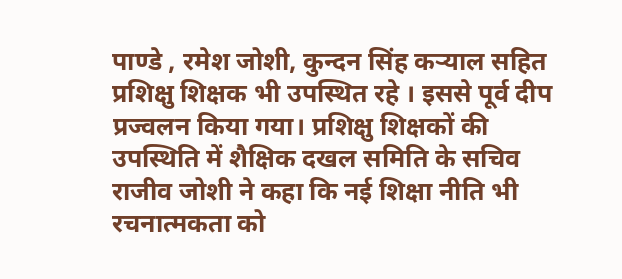पाण्डे , रमेश जोशी, कुन्दन सिंह कऱ्याल सहित प्रशिक्षु शिक्षक भी उपस्थित रहे । इससे पूर्व दीप प्रज्वलन किया गया। प्रशिक्षु शिक्षकों की उपस्थिति में शैक्षिक दखल समिति के सचिव राजीव जोशी ने कहा कि नई शिक्षा नीति भी रचनात्मकता को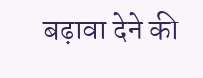बढ़ावा देने की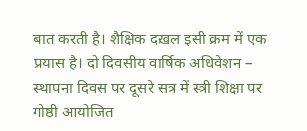बात करती है। शैक्षिक दख़ल इसी क्रम में एक प्रयास है। दो दिवसीय वार्षिक अधिवेशन – स्थापना दिवस पर दूसरे सत्र में स्त्री शिक्षा पर गोष्ठी आयोजित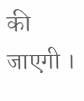की जाएगी ।